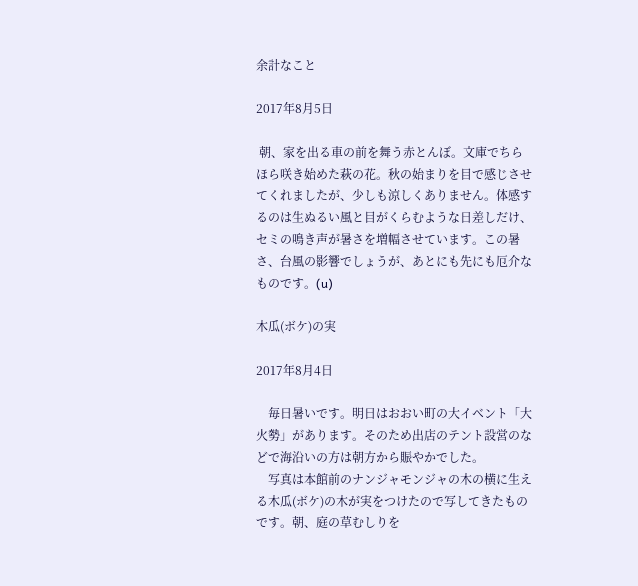余計なこと

2017年8月5日

 朝、家を出る車の前を舞う赤とんぼ。文庫でちらほら咲き始めた萩の花。秋の始まりを目で感じさせてくれましたが、少しも涼しくありません。体感するのは生ぬるい風と目がくらむような日差しだけ、セミの鳴き声が暑さを増幅させています。この暑さ、台風の影響でしょうが、あとにも先にも厄介なものです。(u)

木瓜(ボケ)の実

2017年8月4日

    毎日暑いです。明日はおおい町の大イベント「大火勢」があります。そのため出店のテント設営のなどで海沿いの方は朝方から賑やかでした。
    写真は本館前のナンジャモンジャの木の横に生える木瓜(ボケ)の木が実をつけたので写してきたものです。朝、庭の草むしりを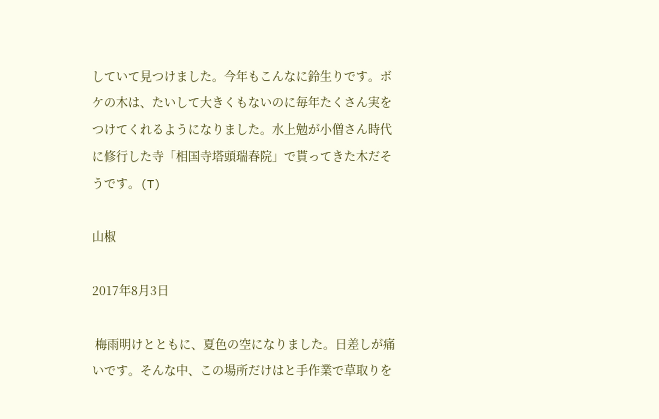していて見つけました。今年もこんなに鈴生りです。ボケの木は、たいして大きくもないのに毎年たくさん実をつけてくれるようになりました。水上勉が小僧さん時代に修行した寺「相国寺塔頭瑞春院」で貰ってきた木だそうです。(T)

山椒

2017年8月3日

 梅雨明けとともに、夏色の空になりました。日差しが痛いです。そんな中、この場所だけはと手作業で草取りを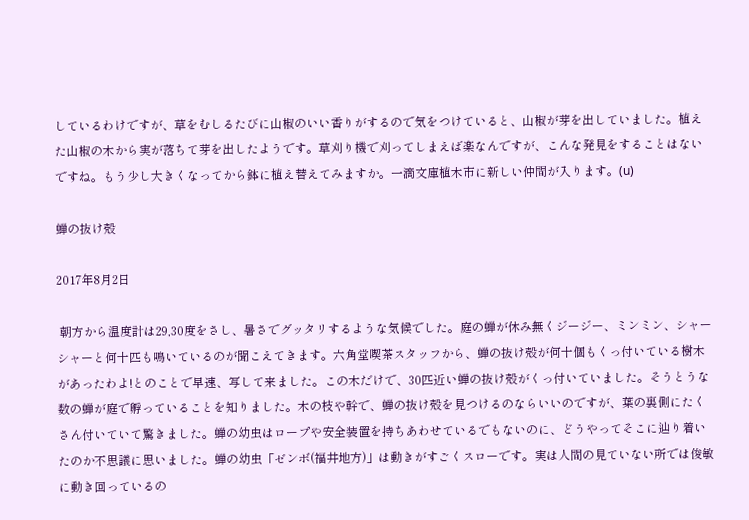しているわけですが、草をむしるたびに山椒のいい香りがするので気をつけていると、山椒が芽を出していました。植えた山椒の木から実が落ちて芽を出したようです。草刈り機で刈ってしまえば楽なんですが、こんな発見をすることはないですね。もう少し大きくなってから鉢に植え替えてみますか。一滴文庫植木市に新しい仲間が入ります。(u)

蝉の抜け殻

2017年8月2日

 朝方から温度計は29,30度をさし、暑さでグッタリするような気候でした。庭の蝉が休み無くジージー、ミンミン、シャーシャーと何十匹も鳴いているのが聞こえてきます。六角堂喫茶スタッフから、蝉の抜け殻が何十個もくっ付いている樹木があったわよ!とのことで早速、写して来ました。この木だけで、30匹近い蝉の抜け殻がくっ付いていました。そうとうな数の蝉が庭で孵っていることを知りました。木の枝や幹で、蝉の抜け殻を見つけるのならいいのですが、葉の裏側にたくさん付いていて驚きました。蝉の幼虫はロープや安全装置を持ちあわせているでもないのに、どうやってそこに辿り着いたのか不思議に思いました。蝉の幼虫「ゼンボ(福井地方)」は動きがすごくスローです。実は人間の見ていない所では俊敏に動き回っているの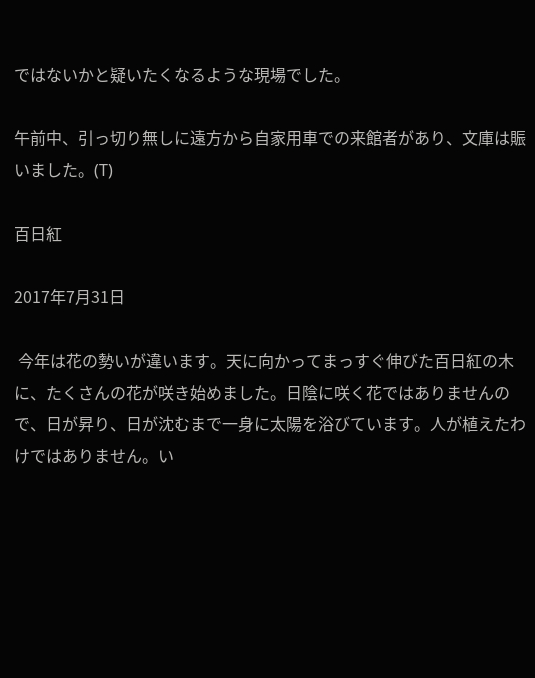ではないかと疑いたくなるような現場でした。

午前中、引っ切り無しに遠方から自家用車での来館者があり、文庫は賑いました。(T)

百日紅

2017年7月31日

 今年は花の勢いが違います。天に向かってまっすぐ伸びた百日紅の木に、たくさんの花が咲き始めました。日陰に咲く花ではありませんので、日が昇り、日が沈むまで一身に太陽を浴びています。人が植えたわけではありません。い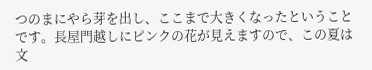つのまにやら芽を出し、ここまで大きくなったということです。長屋門越しにピンクの花が見えますので、この夏は文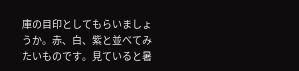庫の目印としてもらいましょうか。赤、白、紫と並べてみたいものです。見ていると暑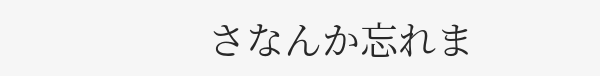さなんか忘れま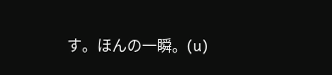す。ほんの一瞬。(u)